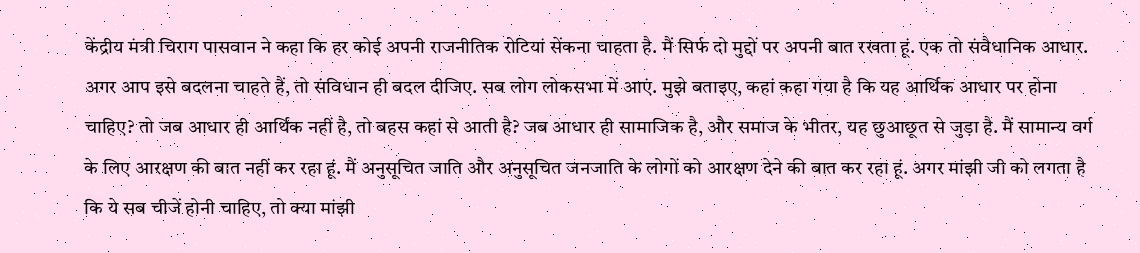केंद्रीय मंत्री चिराग पासवान ने कहा कि हर कोई अपनी राजनीतिक रोटियां सेंकना चाहता है. मैं सिर्फ दो मुद्दों पर अपनी बात रखता हूं. एक तो संवैधानिक आधार. अगर आप इसे बदलना चाहते हैं, तो संविधान ही बदल दीजिए. सब लोग लोकसभा में आएं. मुझे बताइए, कहां कहा गया है कि यह आर्थिक आधार पर होना चाहिए? तो जब आधार ही आर्थिक नहीं है, तो बहस कहां से आती है? जब आधार ही सामाजिक है, और समाज के भीतर, यह छुआछूत से जुड़ा है. मैं सामान्य वर्ग के लिए आरक्षण की बात नहीं कर रहा हूं. मैं अनुसूचित जाति और अनुसूचित जनजाति के लोगों को आरक्षण देने की बात कर रहा हूं. अगर मांझी जी को लगता है कि ये सब चीजें होनी चाहिए, तो क्या मांझी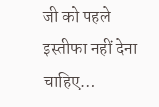जी को पहले इस्तीफा नहीं देना चाहिए…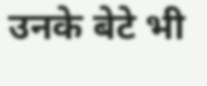उनके बेटे भी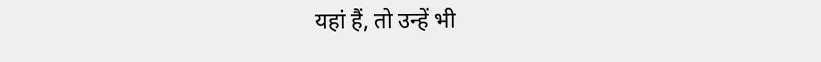यहां हैं, तो उन्हें भी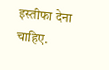इस्तीफा देना चाहिए.